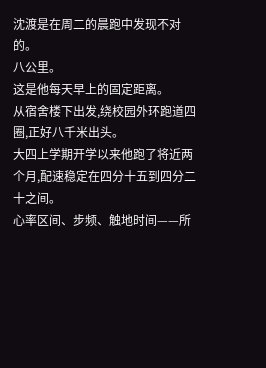沈渡是在周二的晨跑中发现不对的。
八公里。
这是他每天早上的固定距离。
从宿舍楼下出发,绕校园外环跑道四圈,正好八千米出头。
大四上学期开学以来他跑了将近两个月,配速稳定在四分十五到四分二十之间。
心率区间、步频、触地时间——所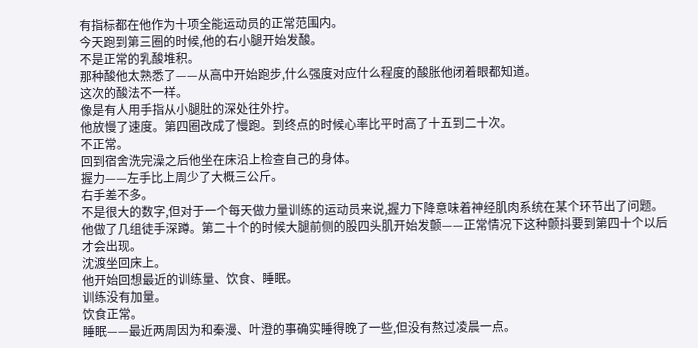有指标都在他作为十项全能运动员的正常范围内。
今天跑到第三圈的时候,他的右小腿开始发酸。
不是正常的乳酸堆积。
那种酸他太熟悉了——从高中开始跑步,什么强度对应什么程度的酸胀他闭着眼都知道。
这次的酸法不一样。
像是有人用手指从小腿肚的深处往外拧。
他放慢了速度。第四圈改成了慢跑。到终点的时候心率比平时高了十五到二十次。
不正常。
回到宿舍洗完澡之后他坐在床沿上检查自己的身体。
握力——左手比上周少了大概三公斤。
右手差不多。
不是很大的数字,但对于一个每天做力量训练的运动员来说,握力下降意味着神经肌肉系统在某个环节出了问题。
他做了几组徒手深蹲。第二十个的时候大腿前侧的股四头肌开始发颤——正常情况下这种颤抖要到第四十个以后才会出现。
沈渡坐回床上。
他开始回想最近的训练量、饮食、睡眠。
训练没有加量。
饮食正常。
睡眠——最近两周因为和秦漫、叶澄的事确实睡得晚了一些,但没有熬过凌晨一点。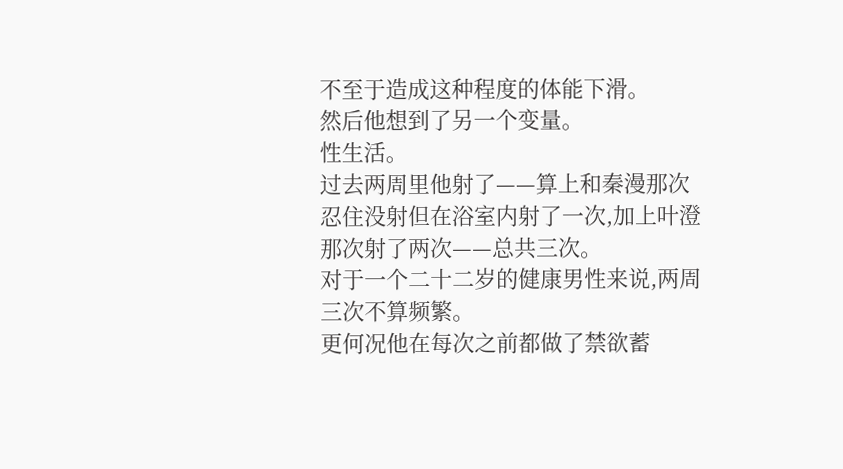不至于造成这种程度的体能下滑。
然后他想到了另一个变量。
性生活。
过去两周里他射了——算上和秦漫那次忍住没射但在浴室内射了一次,加上叶澄那次射了两次——总共三次。
对于一个二十二岁的健康男性来说,两周三次不算频繁。
更何况他在每次之前都做了禁欲蓄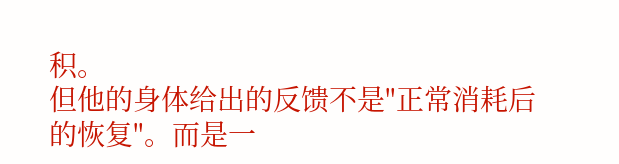积。
但他的身体给出的反馈不是"正常消耗后的恢复"。而是一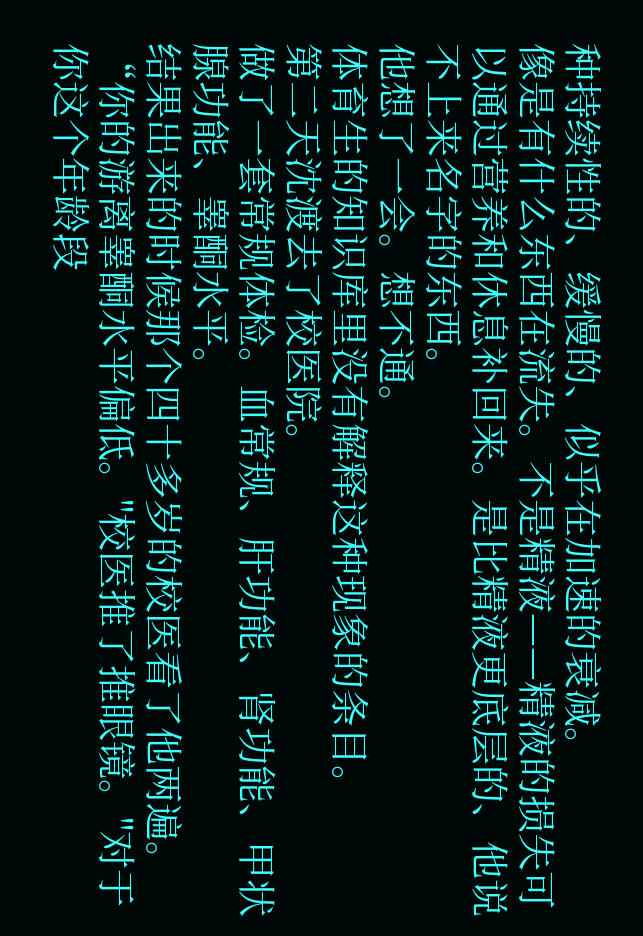种持续性的、缓慢的、似乎在加速的衰减。
像是有什么东西在流失。不是精液——精液的损失可以通过营养和休息补回来。是比精液更底层的、他说不上来名字的东西。
他想了一会。想不通。
体育生的知识库里没有解释这种现象的条目。
第二天沈渡去了校医院。
做了一套常规体检。血常规、肝功能、肾功能、甲状腺功能、睾酮水平。
结果出来的时候那个四十多岁的校医看了他两遍。
“你的游离睾酮水平偏低。"校医推了推眼镜。"对于你这个年龄段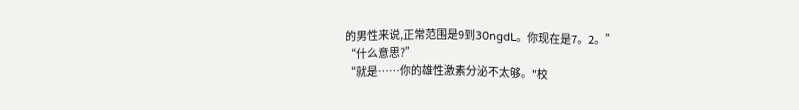的男性来说,正常范围是9到30ngdL。你现在是7。2。”
“什么意思?”
“就是……你的雄性激素分泌不太够。"校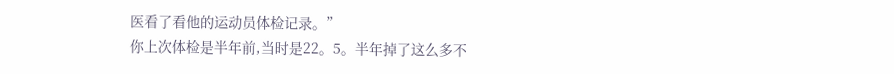医看了看他的运动员体检记录。”
你上次体检是半年前,当时是22。5。半年掉了这么多不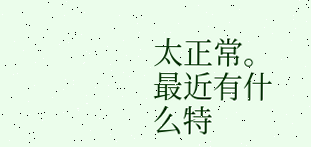太正常。最近有什么特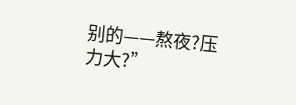别的——熬夜?压力大?”